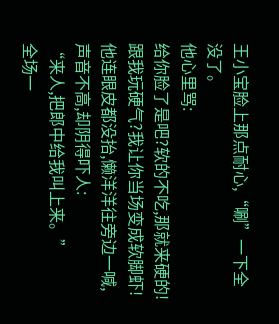王小宝脸上那点耐心,“唰”一下全没了。
他心里骂:
给你脸了是吧?软的不吃,那就来硬的!跟我玩硬气?我让你当场变成软脚虾!
他连眼皮都没抬,懒洋洋往旁边一喊,声音不高,却阴得吓人:
“来人,把郎中给我叫上来。”
全场一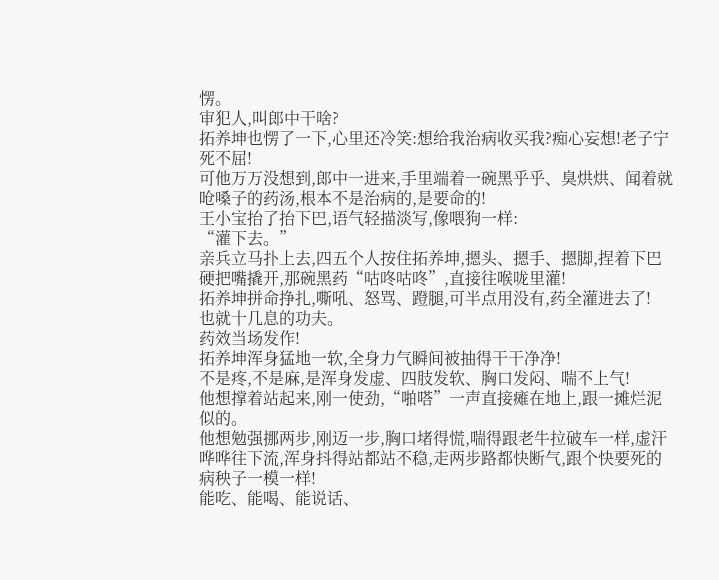愣。
审犯人,叫郎中干啥?
拓养坤也愣了一下,心里还冷笑:想给我治病收买我?痴心妄想!老子宁死不屈!
可他万万没想到,郎中一进来,手里端着一碗黑乎乎、臭烘烘、闻着就呛嗓子的药汤,根本不是治病的,是要命的!
王小宝抬了抬下巴,语气轻描淡写,像喂狗一样:
“灌下去。”
亲兵立马扑上去,四五个人按住拓养坤,摁头、摁手、摁脚,捏着下巴硬把嘴撬开,那碗黑药“咕咚咕咚”,直接往喉咙里灌!
拓养坤拼命挣扎,嘶吼、怒骂、蹬腿,可半点用没有,药全灌进去了!
也就十几息的功夫。
药效当场发作!
拓养坤浑身猛地一软,全身力气瞬间被抽得干干净净!
不是疼,不是麻,是浑身发虚、四肢发软、胸口发闷、喘不上气!
他想撑着站起来,刚一使劲,“啪嗒”一声直接瘫在地上,跟一摊烂泥似的。
他想勉强挪两步,刚迈一步,胸口堵得慌,喘得跟老牛拉破车一样,虚汗哗哗往下流,浑身抖得站都站不稳,走两步路都快断气,跟个快要死的病秧子一模一样!
能吃、能喝、能说话、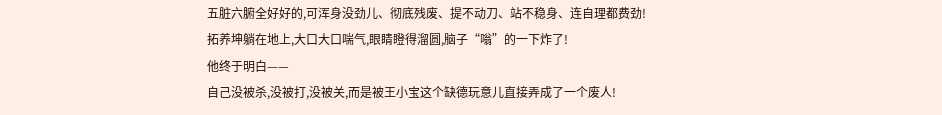五脏六腑全好好的,可浑身没劲儿、彻底残废、提不动刀、站不稳身、连自理都费劲!
拓养坤躺在地上,大口大口喘气,眼睛瞪得溜圆,脑子“嗡”的一下炸了!
他终于明白——
自己没被杀,没被打,没被关,而是被王小宝这个缺德玩意儿直接弄成了一个废人!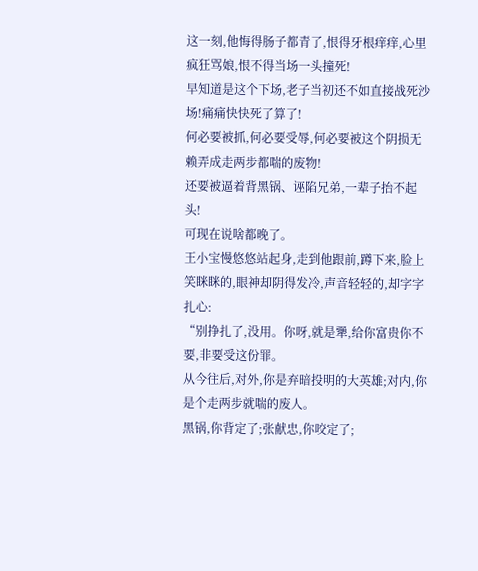这一刻,他悔得肠子都青了,恨得牙根痒痒,心里疯狂骂娘,恨不得当场一头撞死!
早知道是这个下场,老子当初还不如直接战死沙场!痛痛快快死了算了!
何必要被抓,何必要受辱,何必要被这个阴损无赖弄成走两步都喘的废物!
还要被逼着背黑锅、诬陷兄弟,一辈子抬不起头!
可现在说啥都晚了。
王小宝慢悠悠站起身,走到他跟前,蹲下来,脸上笑眯眯的,眼神却阴得发冷,声音轻轻的,却字字扎心:
“别挣扎了,没用。你呀,就是犟,给你富贵你不要,非要受这份罪。
从今往后,对外,你是弃暗投明的大英雄;对内,你是个走两步就喘的废人。
黑锅,你背定了;张献忠,你咬定了;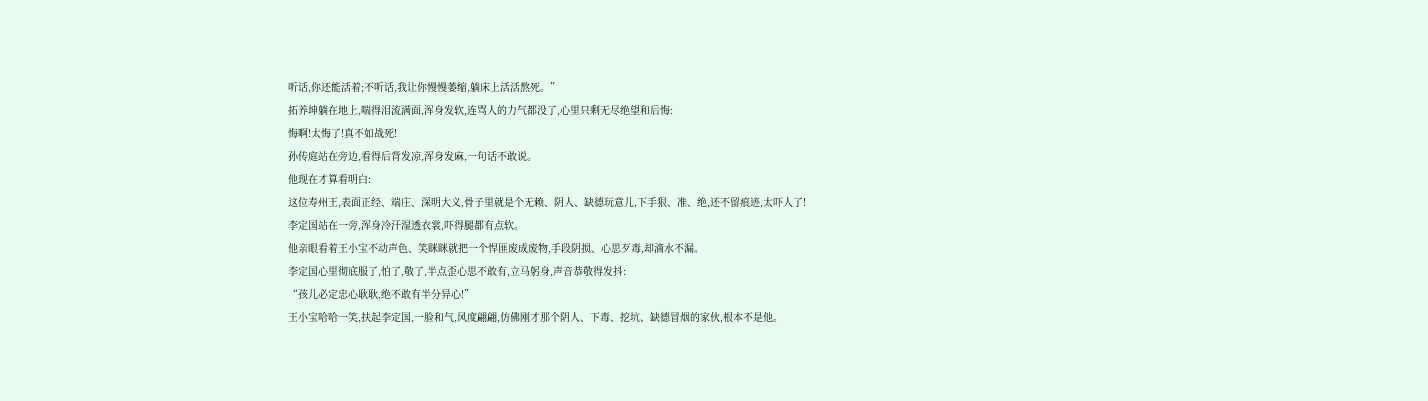听话,你还能活着;不听话,我让你慢慢萎缩,躺床上活活熬死。”
拓养坤躺在地上,喘得泪流满面,浑身发软,连骂人的力气都没了,心里只剩无尽绝望和后悔:
悔啊!太悔了!真不如战死!
孙传庭站在旁边,看得后背发凉,浑身发麻,一句话不敢说。
他现在才算看明白:
这位寿州王,表面正经、端庄、深明大义,骨子里就是个无赖、阴人、缺德玩意儿,下手狠、准、绝,还不留痕迹,太吓人了!
李定国站在一旁,浑身冷汗湿透衣裳,吓得腿都有点软。
他亲眼看着王小宝不动声色、笑眯眯就把一个悍匪废成废物,手段阴损、心思歹毒,却滴水不漏。
李定国心里彻底服了,怕了,敬了,半点歪心思不敢有,立马躬身,声音恭敬得发抖:
“孩儿必定忠心耿耿,绝不敢有半分异心!”
王小宝哈哈一笑,扶起李定国,一脸和气,风度翩翩,仿佛刚才那个阴人、下毒、挖坑、缺德冒烟的家伙,根本不是他。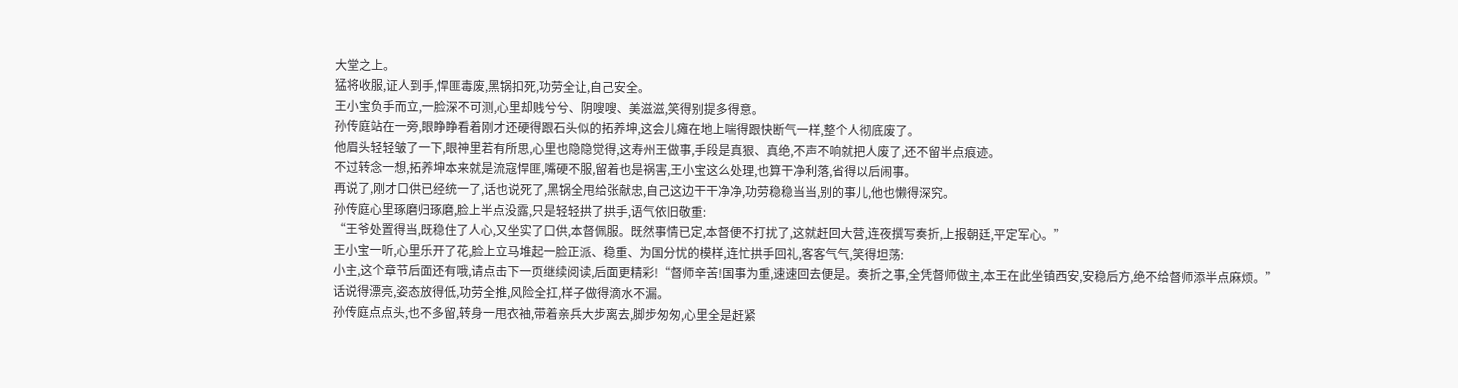大堂之上。
猛将收服,证人到手,悍匪毒废,黑锅扣死,功劳全让,自己安全。
王小宝负手而立,一脸深不可测,心里却贱兮兮、阴嗖嗖、美滋滋,笑得别提多得意。
孙传庭站在一旁,眼睁睁看着刚才还硬得跟石头似的拓养坤,这会儿瘫在地上喘得跟快断气一样,整个人彻底废了。
他眉头轻轻皱了一下,眼神里若有所思,心里也隐隐觉得,这寿州王做事,手段是真狠、真绝,不声不响就把人废了,还不留半点痕迹。
不过转念一想,拓养坤本来就是流寇悍匪,嘴硬不服,留着也是祸害,王小宝这么处理,也算干净利落,省得以后闹事。
再说了,刚才口供已经统一了,话也说死了,黑锅全甩给张献忠,自己这边干干净净,功劳稳稳当当,别的事儿,他也懒得深究。
孙传庭心里琢磨归琢磨,脸上半点没露,只是轻轻拱了拱手,语气依旧敬重:
“王爷处置得当,既稳住了人心,又坐实了口供,本督佩服。既然事情已定,本督便不打扰了,这就赶回大营,连夜撰写奏折,上报朝廷,平定军心。”
王小宝一听,心里乐开了花,脸上立马堆起一脸正派、稳重、为国分忧的模样,连忙拱手回礼,客客气气,笑得坦荡:
小主,这个章节后面还有哦,请点击下一页继续阅读,后面更精彩!“督师辛苦!国事为重,速速回去便是。奏折之事,全凭督师做主,本王在此坐镇西安,安稳后方,绝不给督师添半点麻烦。”
话说得漂亮,姿态放得低,功劳全推,风险全扛,样子做得滴水不漏。
孙传庭点点头,也不多留,转身一甩衣袖,带着亲兵大步离去,脚步匆匆,心里全是赶紧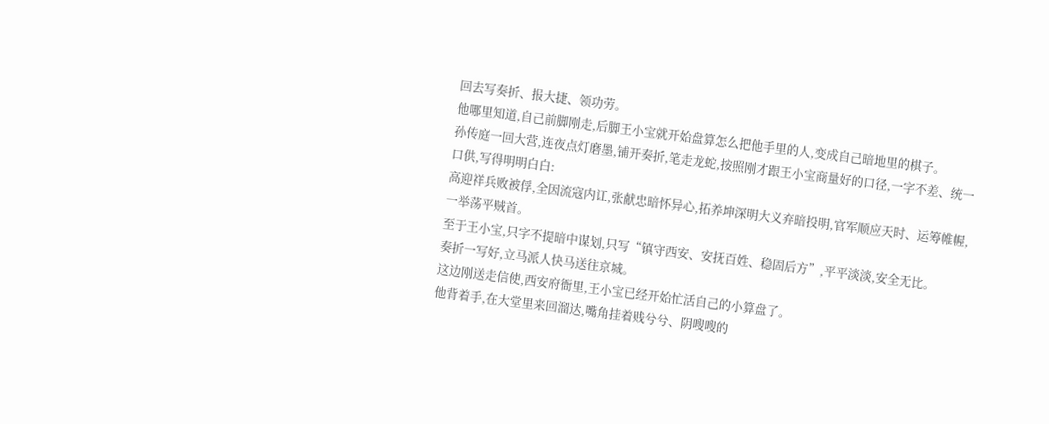回去写奏折、报大捷、领功劳。
他哪里知道,自己前脚刚走,后脚王小宝就开始盘算怎么把他手里的人,变成自己暗地里的棋子。
孙传庭一回大营,连夜点灯磨墨,铺开奏折,笔走龙蛇,按照刚才跟王小宝商量好的口径,一字不差、统一口供,写得明明白白:
高迎祥兵败被俘,全因流寇内讧,张献忠暗怀异心,拓养坤深明大义弃暗投明,官军顺应天时、运筹帷幄,一举荡平贼首。
至于王小宝,只字不提暗中谋划,只写“镇守西安、安抚百姓、稳固后方”,平平淡淡,安全无比。
奏折一写好,立马派人快马送往京城。
这边刚送走信使,西安府衙里,王小宝已经开始忙活自己的小算盘了。
他背着手,在大堂里来回溜达,嘴角挂着贱兮兮、阴嗖嗖的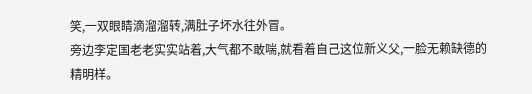笑,一双眼睛滴溜溜转,满肚子坏水往外冒。
旁边李定国老老实实站着,大气都不敢喘,就看着自己这位新义父,一脸无赖缺德的精明样。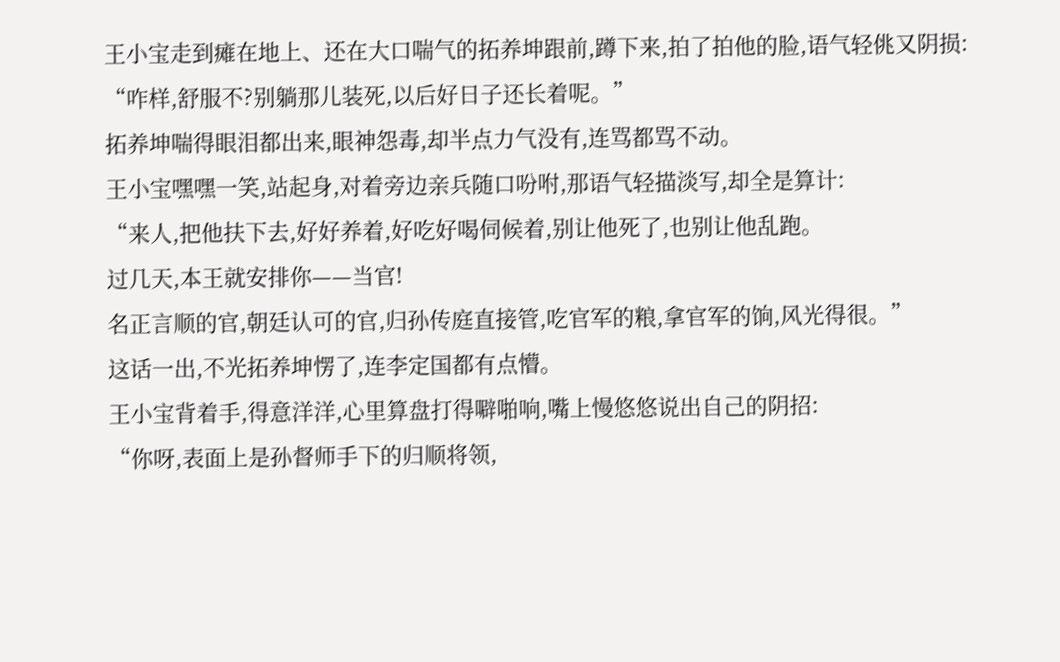王小宝走到瘫在地上、还在大口喘气的拓养坤跟前,蹲下来,拍了拍他的脸,语气轻佻又阴损:
“咋样,舒服不?别躺那儿装死,以后好日子还长着呢。”
拓养坤喘得眼泪都出来,眼神怨毒,却半点力气没有,连骂都骂不动。
王小宝嘿嘿一笑,站起身,对着旁边亲兵随口吩咐,那语气轻描淡写,却全是算计:
“来人,把他扶下去,好好养着,好吃好喝伺候着,别让他死了,也别让他乱跑。
过几天,本王就安排你——当官!
名正言顺的官,朝廷认可的官,归孙传庭直接管,吃官军的粮,拿官军的饷,风光得很。”
这话一出,不光拓养坤愣了,连李定国都有点懵。
王小宝背着手,得意洋洋,心里算盘打得噼啪响,嘴上慢悠悠说出自己的阴招:
“你呀,表面上是孙督师手下的归顺将领,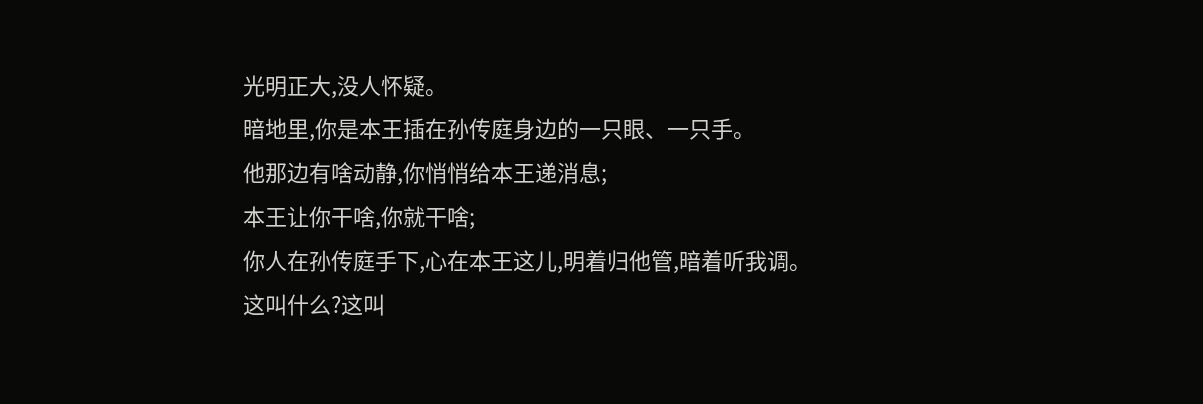光明正大,没人怀疑。
暗地里,你是本王插在孙传庭身边的一只眼、一只手。
他那边有啥动静,你悄悄给本王递消息;
本王让你干啥,你就干啥;
你人在孙传庭手下,心在本王这儿,明着归他管,暗着听我调。
这叫什么?这叫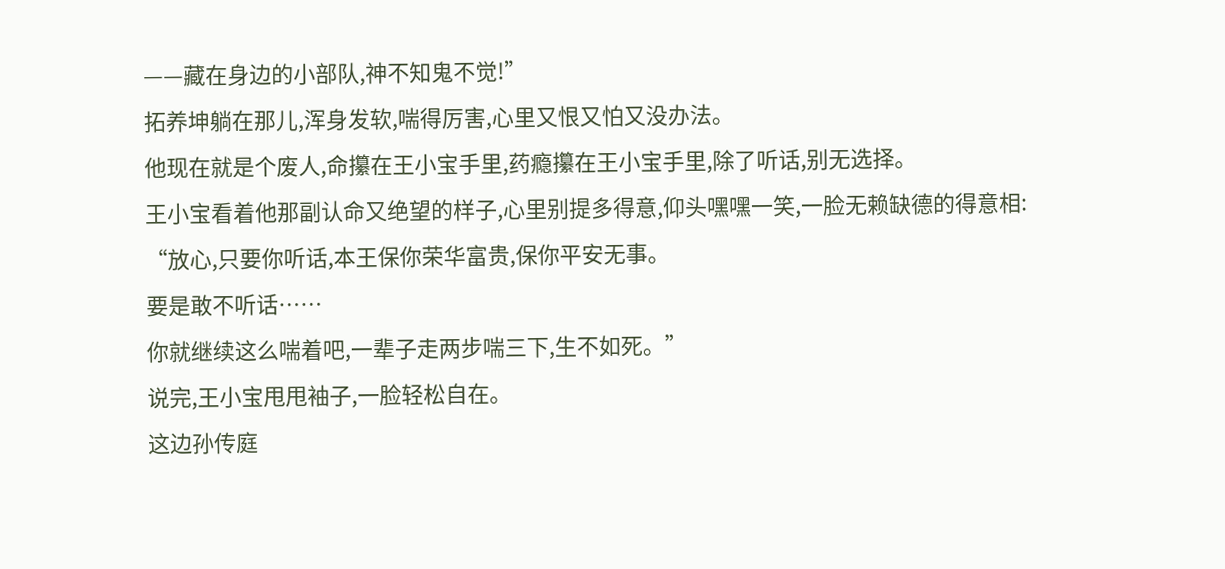——藏在身边的小部队,神不知鬼不觉!”
拓养坤躺在那儿,浑身发软,喘得厉害,心里又恨又怕又没办法。
他现在就是个废人,命攥在王小宝手里,药瘾攥在王小宝手里,除了听话,别无选择。
王小宝看着他那副认命又绝望的样子,心里别提多得意,仰头嘿嘿一笑,一脸无赖缺德的得意相:
“放心,只要你听话,本王保你荣华富贵,保你平安无事。
要是敢不听话……
你就继续这么喘着吧,一辈子走两步喘三下,生不如死。”
说完,王小宝甩甩袖子,一脸轻松自在。
这边孙传庭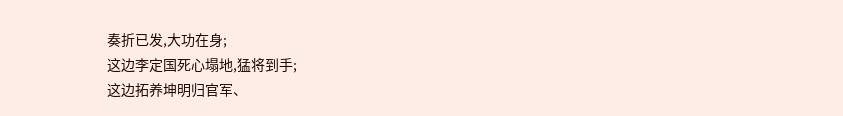奏折已发,大功在身;
这边李定国死心塌地,猛将到手;
这边拓养坤明归官军、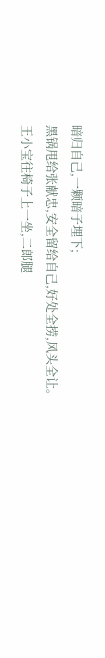暗归自己,一颗暗子埋下;
黑锅甩给张献忠,安全留给自己,好处全捞,风头全让。
王小宝往椅子上一坐,二郎腿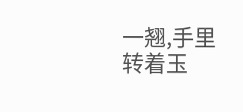一翘,手里转着玉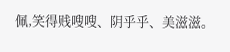佩,笑得贱嗖嗖、阴乎乎、美滋滋。